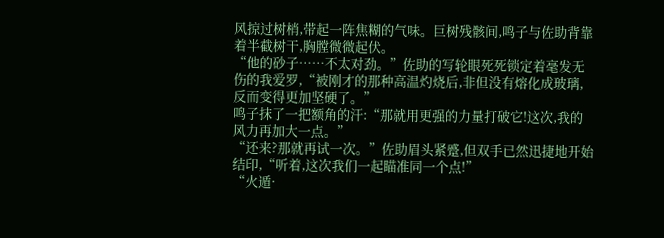风掠过树梢,带起一阵焦糊的气味。巨树残骸间,鸣子与佐助背靠着半截树干,胸膛微微起伏。
“他的砂子……不太对劲。”佐助的写轮眼死死锁定着毫发无伤的我爱罗,“被刚才的那种高温灼烧后,非但没有熔化成玻璃,反而变得更加坚硬了。”
鸣子抹了一把额角的汗:“那就用更强的力量打破它!这次,我的风力再加大一点。”
“还来?那就再试一次。”佐助眉头紧蹙,但双手已然迅捷地开始结印,“听着,这次我们一起瞄准同一个点!”
“火遁·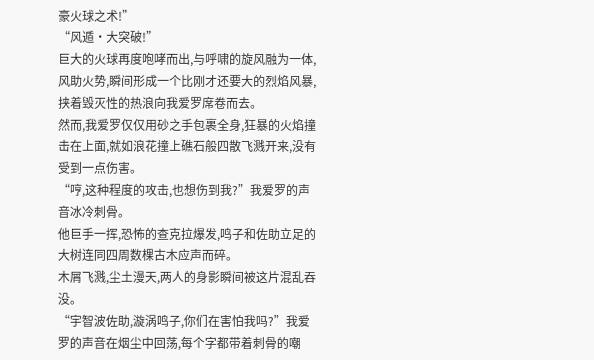豪火球之术!”
“风遁·大突破!”
巨大的火球再度咆哮而出,与呼啸的旋风融为一体,风助火势,瞬间形成一个比刚才还要大的烈焰风暴,挟着毁灭性的热浪向我爱罗席卷而去。
然而,我爱罗仅仅用砂之手包裹全身,狂暴的火焰撞击在上面,就如浪花撞上礁石般四散飞溅开来,没有受到一点伤害。
“哼,这种程度的攻击,也想伤到我?”我爱罗的声音冰冷刺骨。
他巨手一挥,恐怖的查克拉爆发,鸣子和佐助立足的大树连同四周数棵古木应声而碎。
木屑飞溅,尘土漫天,两人的身影瞬间被这片混乱吞没。
“宇智波佐助,漩涡鸣子,你们在害怕我吗?”我爱罗的声音在烟尘中回荡,每个字都带着刺骨的嘲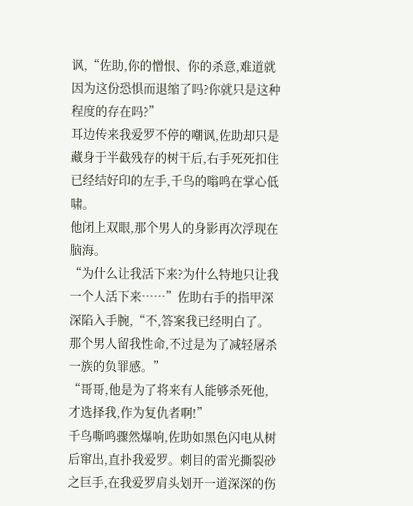讽,“佐助,你的憎恨、你的杀意,难道就因为这份恐惧而退缩了吗?你就只是这种程度的存在吗?”
耳边传来我爱罗不停的嘲讽,佐助却只是藏身于半截残存的树干后,右手死死扣住已经结好印的左手,千鸟的嗡鸣在掌心低啸。
他闭上双眼,那个男人的身影再次浮现在脑海。
“为什么让我活下来?为什么特地只让我一个人活下来……”佐助右手的指甲深深陷入手腕,“不,答案我已经明白了。那个男人留我性命,不过是为了减轻屠杀一族的负罪感。”
“哥哥,他是为了将来有人能够杀死他,才选择我,作为复仇者啊!”
千鸟嘶鸣骤然爆响,佐助如黑色闪电从树后窜出,直扑我爱罗。刺目的雷光撕裂砂之巨手,在我爱罗肩头划开一道深深的伤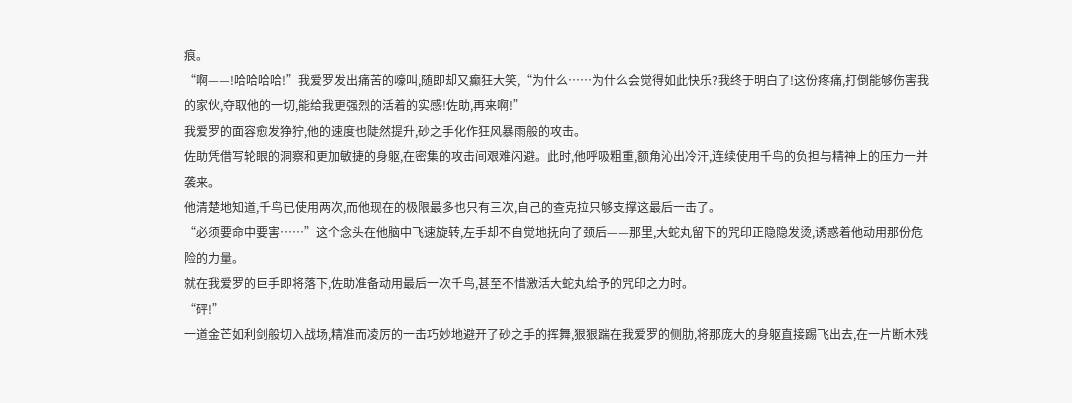痕。
“啊——!哈哈哈哈!”我爱罗发出痛苦的嚎叫,随即却又癫狂大笑,“为什么……为什么会觉得如此快乐?我终于明白了!这份疼痛,打倒能够伤害我的家伙,夺取他的一切,能给我更强烈的活着的实感!佐助,再来啊!”
我爱罗的面容愈发狰狞,他的速度也陡然提升,砂之手化作狂风暴雨般的攻击。
佐助凭借写轮眼的洞察和更加敏捷的身躯,在密集的攻击间艰难闪避。此时,他呼吸粗重,额角沁出冷汗,连续使用千鸟的负担与精神上的压力一并袭来。
他清楚地知道,千鸟已使用两次,而他现在的极限最多也只有三次,自己的查克拉只够支撑这最后一击了。
“必须要命中要害……”这个念头在他脑中飞速旋转,左手却不自觉地抚向了颈后——那里,大蛇丸留下的咒印正隐隐发烫,诱惑着他动用那份危险的力量。
就在我爱罗的巨手即将落下,佐助准备动用最后一次千鸟,甚至不惜激活大蛇丸给予的咒印之力时。
“砰!”
一道金芒如利剑般切入战场,精准而凌厉的一击巧妙地避开了砂之手的挥舞,狠狠踹在我爱罗的侧肋,将那庞大的身躯直接踢飞出去,在一片断木残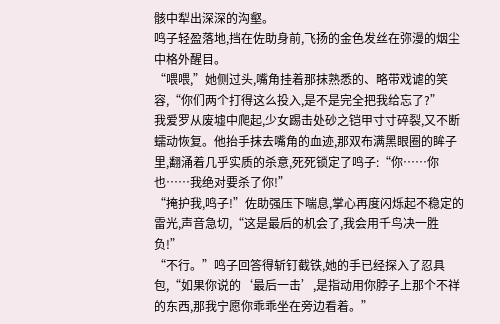骸中犁出深深的沟壑。
鸣子轻盈落地,挡在佐助身前,飞扬的金色发丝在弥漫的烟尘中格外醒目。
“喂喂,”她侧过头,嘴角挂着那抹熟悉的、略带戏谑的笑容,“你们两个打得这么投入,是不是完全把我给忘了?”
我爱罗从废墟中爬起,少女踢击处砂之铠甲寸寸碎裂,又不断蠕动恢复。他抬手抹去嘴角的血迹,那双布满黑眼圈的眸子里,翻涌着几乎实质的杀意,死死锁定了鸣子:“你……你也……我绝对要杀了你!”
“掩护我,鸣子!”佐助强压下喘息,掌心再度闪烁起不稳定的雷光,声音急切,“这是最后的机会了,我会用千鸟决一胜负!”
“不行。”鸣子回答得斩钉截铁,她的手已经探入了忍具包,“如果你说的‘最后一击’,是指动用你脖子上那个不祥的东西,那我宁愿你乖乖坐在旁边看着。”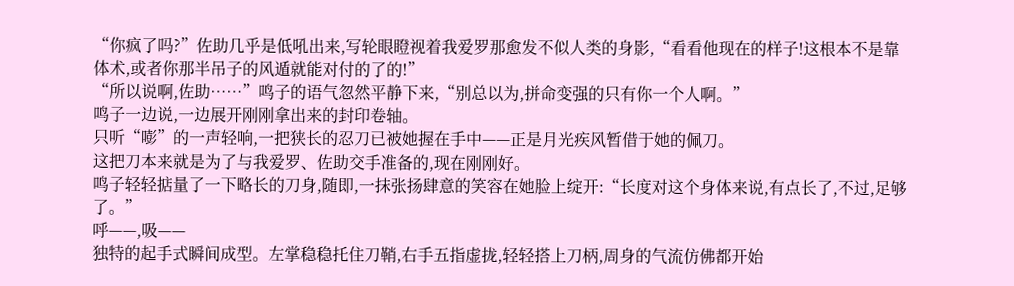“你疯了吗?”佐助几乎是低吼出来,写轮眼瞪视着我爱罗那愈发不似人类的身影,“看看他现在的样子!这根本不是靠体术,或者你那半吊子的风遁就能对付的了的!”
“所以说啊,佐助……”鸣子的语气忽然平静下来,“别总以为,拼命变强的只有你一个人啊。”
鸣子一边说,一边展开刚刚拿出来的封印卷轴。
只听“嘭”的一声轻响,一把狭长的忍刀已被她握在手中——正是月光疾风暂借于她的佩刀。
这把刀本来就是为了与我爱罗、佐助交手准备的,现在刚刚好。
鸣子轻轻掂量了一下略长的刀身,随即,一抹张扬肆意的笑容在她脸上绽开:“长度对这个身体来说,有点长了,不过,足够了。”
呼——,吸——
独特的起手式瞬间成型。左掌稳稳托住刀鞘,右手五指虚拢,轻轻搭上刀柄,周身的气流仿佛都开始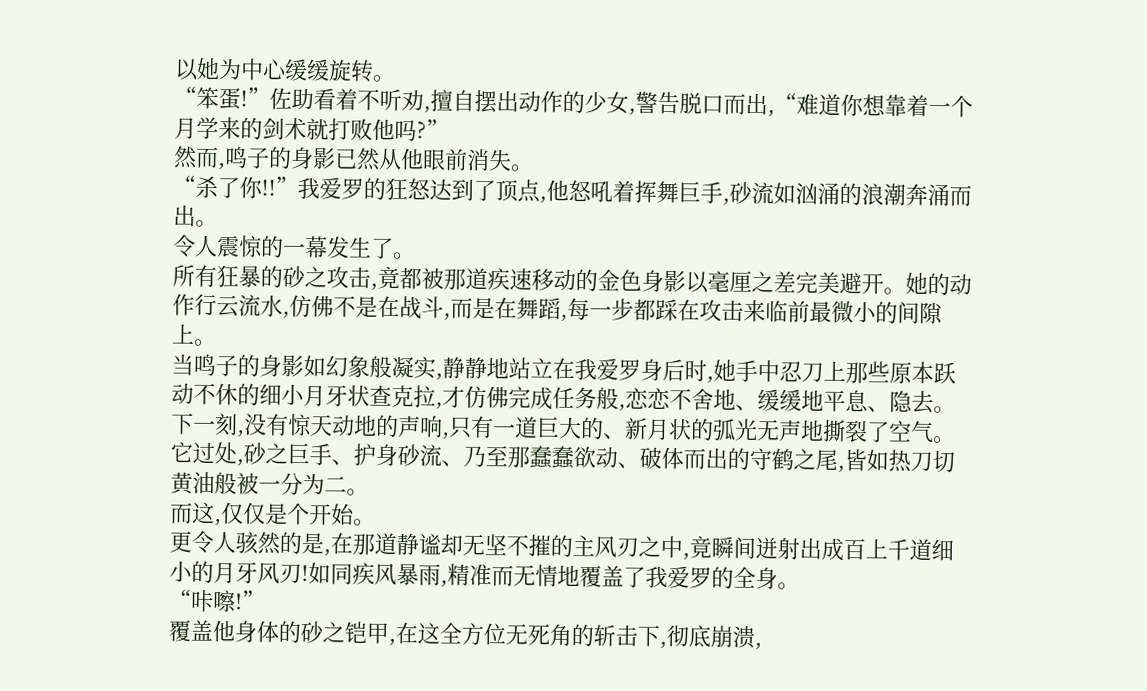以她为中心缓缓旋转。
“笨蛋!”佐助看着不听劝,擅自摆出动作的少女,警告脱口而出,“难道你想靠着一个月学来的剑术就打败他吗?”
然而,鸣子的身影已然从他眼前消失。
“杀了你!!”我爱罗的狂怒达到了顶点,他怒吼着挥舞巨手,砂流如汹涌的浪潮奔涌而出。
令人震惊的一幕发生了。
所有狂暴的砂之攻击,竟都被那道疾速移动的金色身影以毫厘之差完美避开。她的动作行云流水,仿佛不是在战斗,而是在舞蹈,每一步都踩在攻击来临前最微小的间隙上。
当鸣子的身影如幻象般凝实,静静地站立在我爱罗身后时,她手中忍刀上那些原本跃动不休的细小月牙状查克拉,才仿佛完成任务般,恋恋不舍地、缓缓地平息、隐去。
下一刻,没有惊天动地的声响,只有一道巨大的、新月状的弧光无声地撕裂了空气。它过处,砂之巨手、护身砂流、乃至那蠢蠢欲动、破体而出的守鹤之尾,皆如热刀切黄油般被一分为二。
而这,仅仅是个开始。
更令人骇然的是,在那道静谧却无坚不摧的主风刃之中,竟瞬间迸射出成百上千道细小的月牙风刃!如同疾风暴雨,精准而无情地覆盖了我爱罗的全身。
“咔嚓!”
覆盖他身体的砂之铠甲,在这全方位无死角的斩击下,彻底崩溃,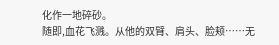化作一地碎砂。
随即,血花飞溅。从他的双臂、肩头、脸颊……无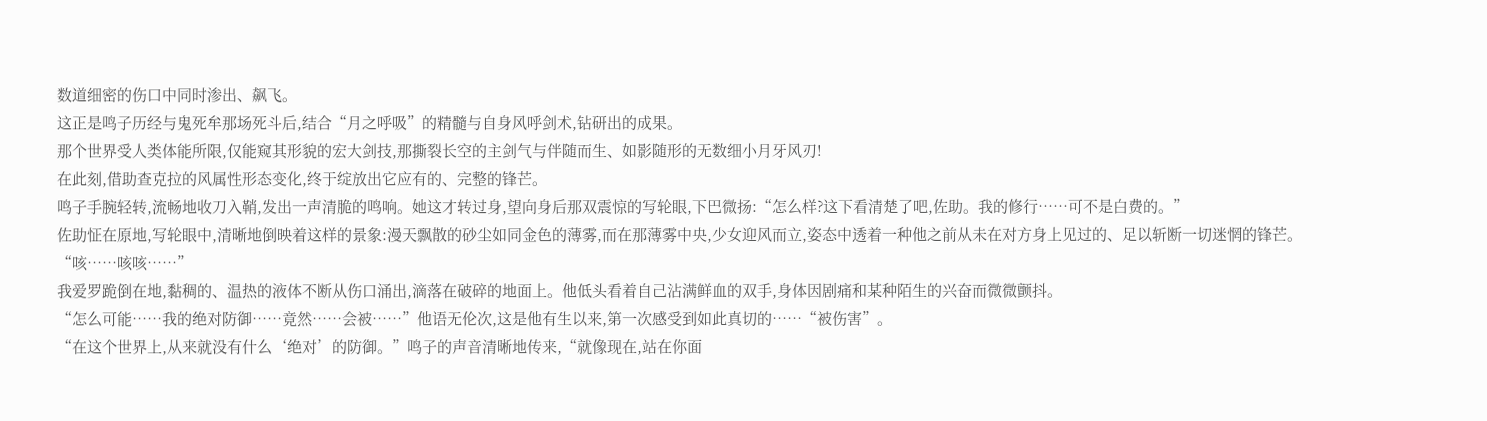数道细密的伤口中同时渗出、飙飞。
这正是鸣子历经与鬼死牟那场死斗后,结合“月之呼吸”的精髓与自身风呼剑术,钻研出的成果。
那个世界受人类体能所限,仅能窥其形貌的宏大剑技,那撕裂长空的主剑气与伴随而生、如影随形的无数细小月牙风刃!
在此刻,借助查克拉的风属性形态变化,终于绽放出它应有的、完整的锋芒。
鸣子手腕轻转,流畅地收刀入鞘,发出一声清脆的鸣响。她这才转过身,望向身后那双震惊的写轮眼,下巴微扬:“怎么样?这下看清楚了吧,佐助。我的修行……可不是白费的。”
佐助怔在原地,写轮眼中,清晰地倒映着这样的景象:漫天飘散的砂尘如同金色的薄雾,而在那薄雾中央,少女迎风而立,姿态中透着一种他之前从未在对方身上见过的、足以斩断一切迷惘的锋芒。
“咳……咳咳……”
我爱罗跪倒在地,黏稠的、温热的液体不断从伤口涌出,滴落在破碎的地面上。他低头看着自己沾满鲜血的双手,身体因剧痛和某种陌生的兴奋而微微颤抖。
“怎么可能……我的绝对防御……竟然……会被……”他语无伦次,这是他有生以来,第一次感受到如此真切的……“被伤害”。
“在这个世界上,从来就没有什么‘绝对’的防御。”鸣子的声音清晰地传来,“就像现在,站在你面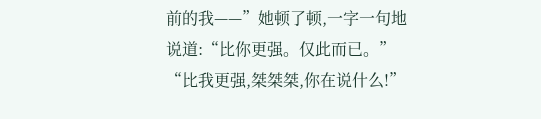前的我——”她顿了顿,一字一句地说道:“比你更强。仅此而已。”
“比我更强,桀桀桀,你在说什么!”